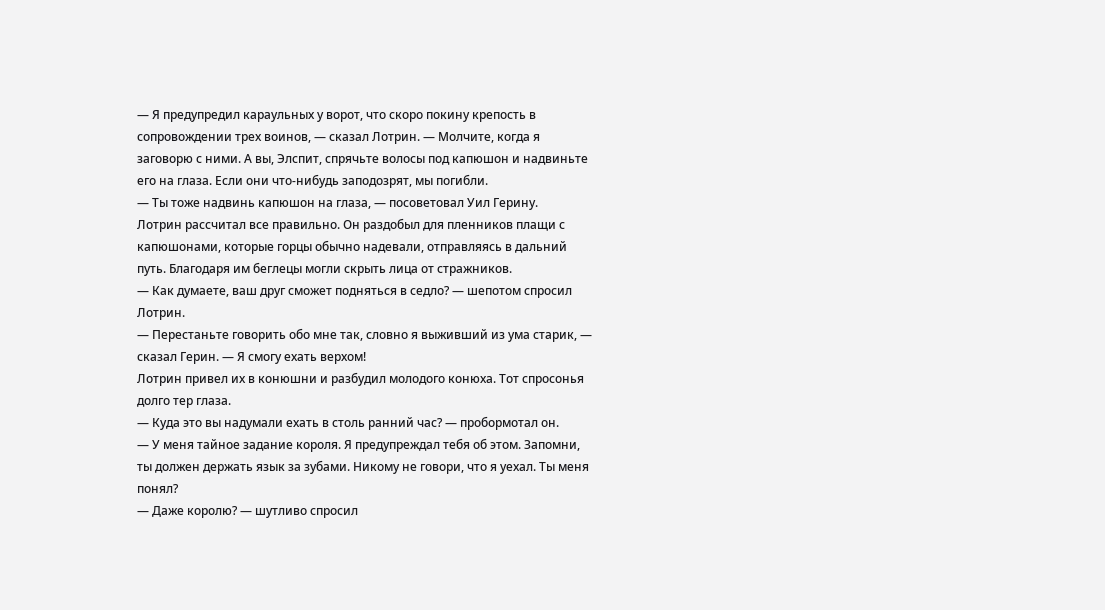— Я предупредил караульных у ворот, что скоро покину крепость в сопровождении трех воинов, — сказал Лотрин. — Молчите, когда я заговорю с ними. А вы, Элспит, спрячьте волосы под капюшон и надвиньте его на глаза. Если они что-нибудь заподозрят, мы погибли.
— Ты тоже надвинь капюшон на глаза, — посоветовал Уил Герину.
Лотрин рассчитал все правильно. Он раздобыл для пленников плащи с капюшонами, которые горцы обычно надевали, отправляясь в дальний путь. Благодаря им беглецы могли скрыть лица от стражников.
— Как думаете, ваш друг сможет подняться в седло? — шепотом спросил Лотрин.
— Перестаньте говорить обо мне так, словно я выживший из ума старик, — сказал Герин. — Я смогу ехать верхом!
Лотрин привел их в конюшни и разбудил молодого конюха. Тот спросонья долго тер глаза.
— Куда это вы надумали ехать в столь ранний час? — пробормотал он.
— У меня тайное задание короля. Я предупреждал тебя об этом. Запомни, ты должен держать язык за зубами. Никому не говори, что я уехал. Ты меня понял?
— Даже королю? — шутливо спросил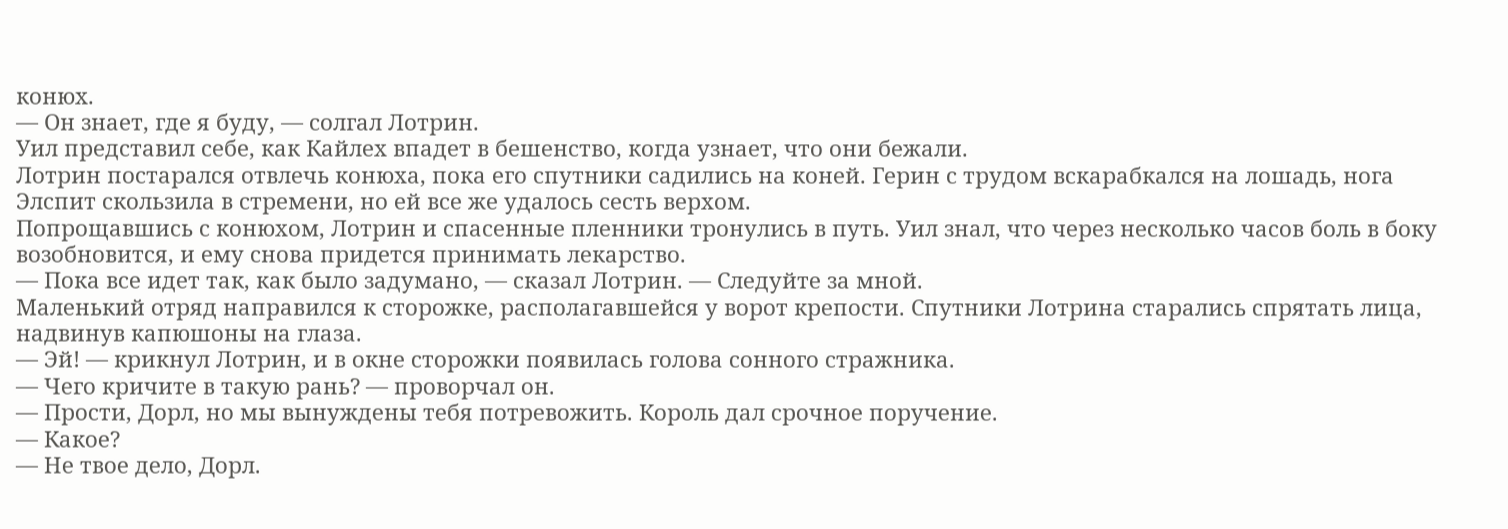конюх.
— Он знает, где я буду, — солгал Лотрин.
Уил представил себе, как Кайлех впадет в бешенство, когда узнает, что они бежали.
Лотрин постарался отвлечь конюха, пока его спутники садились на коней. Герин с трудом вскарабкался на лошадь, нога Элспит скользила в стремени, но ей все же удалось сесть верхом.
Попрощавшись с конюхом, Лотрин и спасенные пленники тронулись в путь. Уил знал, что через несколько часов боль в боку возобновится, и ему снова придется принимать лекарство.
— Пока все идет так, как было задумано, — сказал Лотрин. — Следуйте за мной.
Маленький отряд направился к сторожке, располагавшейся у ворот крепости. Спутники Лотрина старались спрятать лица, надвинув капюшоны на глаза.
— Эй! — крикнул Лотрин, и в окне сторожки появилась голова сонного стражника.
— Чего кричите в такую рань? — проворчал он.
— Прости, Дорл, но мы вынуждены тебя потревожить. Король дал срочное поручение.
— Какое?
— Не твое дело, Дорл.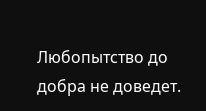Любопытство до добра не доведет.